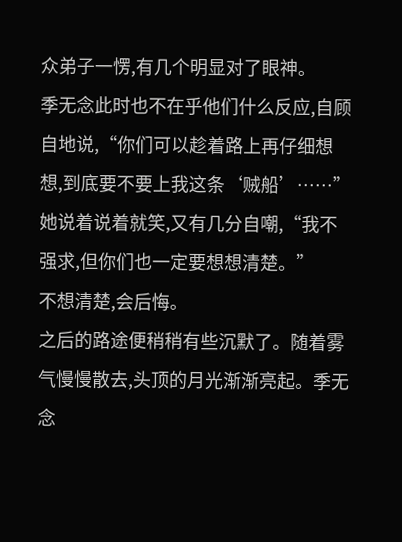众弟子一愣,有几个明显对了眼神。
季无念此时也不在乎他们什么反应,自顾自地说,“你们可以趁着路上再仔细想想,到底要不要上我这条‘贼船’……”她说着说着就笑,又有几分自嘲,“我不强求,但你们也一定要想想清楚。”
不想清楚,会后悔。
之后的路途便稍稍有些沉默了。随着雾气慢慢散去,头顶的月光渐渐亮起。季无念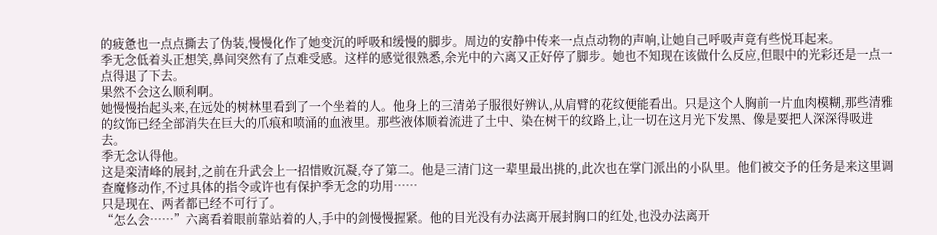的疲惫也一点点撕去了伪装,慢慢化作了她变沉的呼吸和缓慢的脚步。周边的安静中传来一点点动物的声响,让她自己呼吸声竟有些悦耳起来。
季无念低着头正想笑,鼻间突然有了点难受感。这样的感觉很熟悉,余光中的六离又正好停了脚步。她也不知现在该做什么反应,但眼中的光彩还是一点一点得退了下去。
果然不会这么顺利啊。
她慢慢抬起头来,在远处的树林里看到了一个坐着的人。他身上的三清弟子服很好辨认,从肩臂的花纹便能看出。只是这个人胸前一片血肉模糊,那些清雅的纹饰已经全部消失在巨大的爪痕和喷涌的血液里。那些液体顺着流进了土中、染在树干的纹路上,让一切在这月光下发黑、像是要把人深深得吸进去。
季无念认得他。
这是栾清峰的展封,之前在升武会上一招惜败沉凝,夺了第二。他是三清门这一辈里最出挑的,此次也在掌门派出的小队里。他们被交予的任务是来这里调查魔修动作,不过具体的指令或许也有保护季无念的功用……
只是现在、两者都已经不可行了。
“怎么会……”六离看着眼前靠站着的人,手中的剑慢慢握紧。他的目光没有办法离开展封胸口的红处,也没办法离开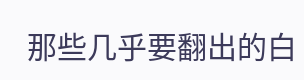那些几乎要翻出的白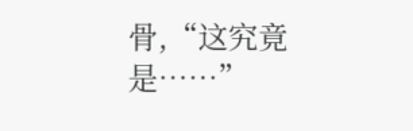骨,“这究竟是……”